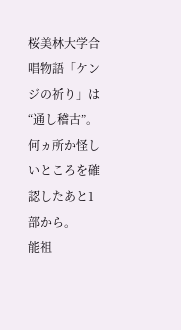桜美林大学合唱物語「ケンジの祈り」は“通し稽古”。
何ヵ所か怪しいところを確認したあと1部から。
能祖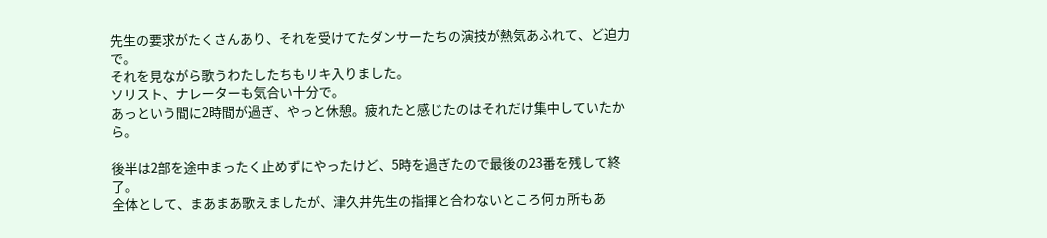先生の要求がたくさんあり、それを受けてたダンサーたちの演技が熱気あふれて、ど迫力で。
それを見ながら歌うわたしたちもリキ入りました。
ソリスト、ナレーターも気合い十分で。
あっという間に2時間が過ぎ、やっと休憩。疲れたと感じたのはそれだけ集中していたから。

後半は2部を途中まったく止めずにやったけど、5時を過ぎたので最後の23番を残して終了。
全体として、まあまあ歌えましたが、津久井先生の指揮と合わないところ何ヵ所もあ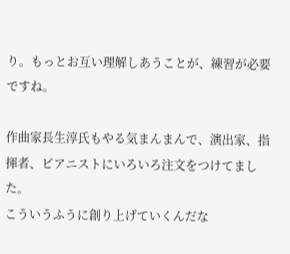り。もっとお互い理解しあうことが、練習が必要ですね。

作曲家長生淳氏もやる気まんまんで、演出家、指揮者、ピアニストにいろいろ注文をつけてました。
こういうふうに創り上げていくんだな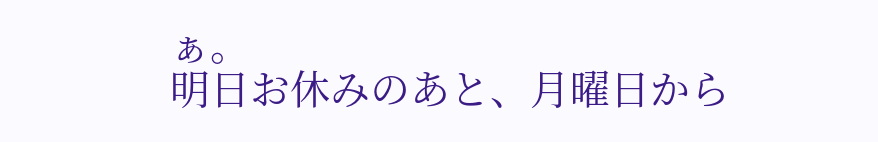ぁ。
明日お休みのあと、月曜日から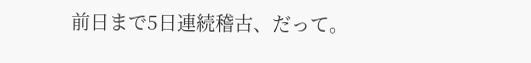前日まで5日連続稽古、だって。